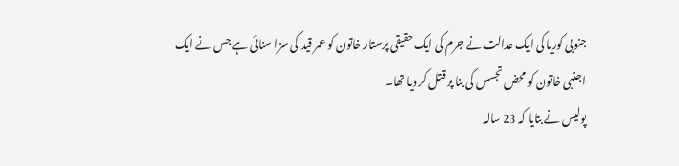جنوبی کوریا کی ایک عدالت نے جرم کی ایک حقیقی پرستار خاتون کو عمر قید کی سزا سنائی ہے جس نے ایک اجنبی خاتون کو محض تجسس کی بنا پر قتل کر دیا تھا۔
پولیس نے بتایا کہ 23 سالہ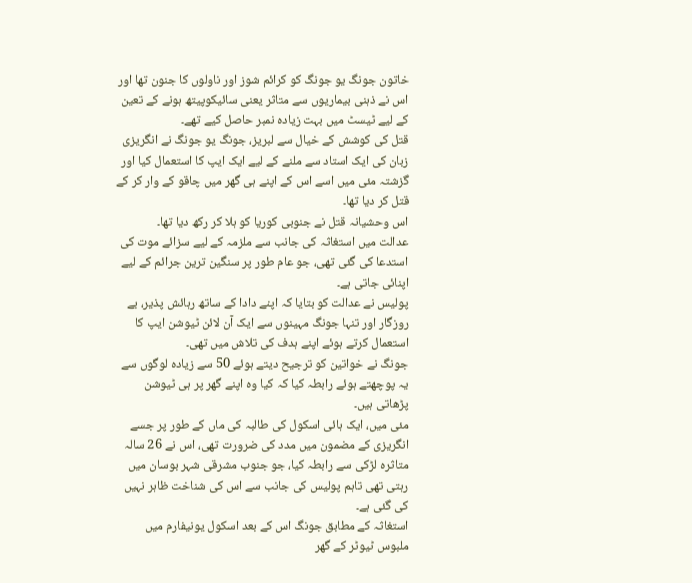خاتون جونگ یو جونگ کو کرائم شوز اور ناولوں کا جنون تھا اور اس نے ذہنی بیماریوں سے متاثر یعنی سائیکوپیتھ ہونے کے تعین کے لیے ٹیسٹ میں بہت زیادہ نمبر حاصل کیے تھے۔
قتل کی کوشش کے خیال سے لبریز، جونگ یو جونگ نے انگریزی زبان کی ایک استاد سے ملنے کے لیے ایک ایپ کا استعمال کیا اور گزشتہ مئی میں اسے اس کے اپنے ہی گھر میں چاقو کے وار کر کے قتل کر دیا تھا۔
اس وحشیانہ قتل نے جنوبی کوریا کو ہلا کر رکھ دیا تھا۔
عدالت میں استغاثہ کی جانب سے ملزمہ کے لیے سزائے موت کی استدعا کی گئی تھی، جو عام طور پر سنگین ترین جرائم کے لیے اپنائی جاتی ہے۔
پولیس نے عدالت کو بتایا کہ اپنے دادا کے ساتھ رہائش پذیر، بے روزگار اور تنہا جونگ مہینوں سے ایک آن لائن ٹیوشن ایپ کا استعمال کرتے ہوئے اپنے ہدف کی تلاش میں تھی۔
جونگ نے خواتین کو ترجیح دیتے ہوئے 50 سے زیادہ لوگوں سے یہ پوچھتے ہوئے رابطہ کیا کہ کیا وہ اپنے گھر پر ہی ٹیوشن پڑھاتی ہیں۔
مئی میں، ایک ہائی اسکول کی طالبہ کی ماں کے طور پر جسے انگریزی کے مضمون میں مدد کی ضرورت تھی، اس نے 26 سالہ متاثرہ لڑکی سے رابطہ کیا، جو جنوب مشرقی شہر بوسان میں رہتی تھی تاہم پولیس کی جانب سے اس کی شناخت ظاہر نہیں کی گئی ہے۔
استغاثہ کے مطابق جونگ اس کے بعد اسکول یونیفارم میں ملبوس ٹیوٹر کے گھر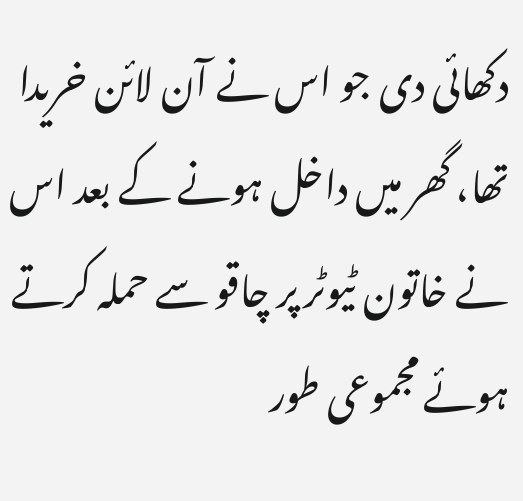دکھائی دی جو اس نے آن لائن خریدا تھا، گھر میں داخل ہونے کے بعد اس نے خاتون ٹیوٹر پر چاقو سے حملہ کرتے ہوئے مجموعی طور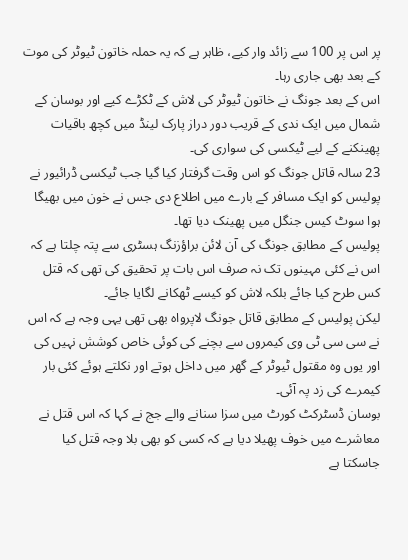پر اس پر 100 سے زائد وار کیے، ظاہر ہے کہ یہ حملہ خاتون ٹیوٹر کی موت کے بعد بھی جاری رہا۔
اس کے بعد جونگ نے خاتون ٹیوٹر کی لاش کے ٹکڑے کیے اور بوسان کے شمال میں ایک ندی کے قریب دور دراز پارک لینڈ میں کچھ باقیات پھینکنے کے لیے ٹیکسی کی سواری کی۔
23 سالہ قاتل جونگ کو اس وقت گرفتار کیا گیا جب ٹیکسی ڈرائیور نے پولیس کو ایک مسافر کے بارے میں اطلاع دی جس نے خون میں بھیگا ہوا سوٹ کیس جنگل میں پھینک دیا تھا۔
پولیس کے مطابق جونگ کی آن لائن براؤزنگ ہسٹری سے پتہ چلتا ہے کہ اس نے کئی مہینوں تک نہ صرف اس بات پر تحقیق کی تھی کہ قتل کس طرح کیا جائے بلکہ لاش کو کیسے ٹھکانے لگایا جائے۔
لیکن پولیس کے مطابق قاتل جونگ لاپرواہ بھی تھی یہی وجہ ہے کہ اس نے سی سی ٹی وی کیمروں سے بچنے کی کوئی خاص کوشش نہیں کی اور یوں وہ مقتول ٹیوٹر کے گھر میں داخل ہوتے اور نکلتے ہوئے کئی بار کیمرے کی زد پہ آئی۔
بوسان ڈسٹرکٹ کورٹ میں سزا سنانے والے جج نے کہا کہ اس قتل نے معاشرے میں خوف پھیلا دیا ہے کہ کسی کو بھی بلا وجہ قتل کیا جاسکتا ہے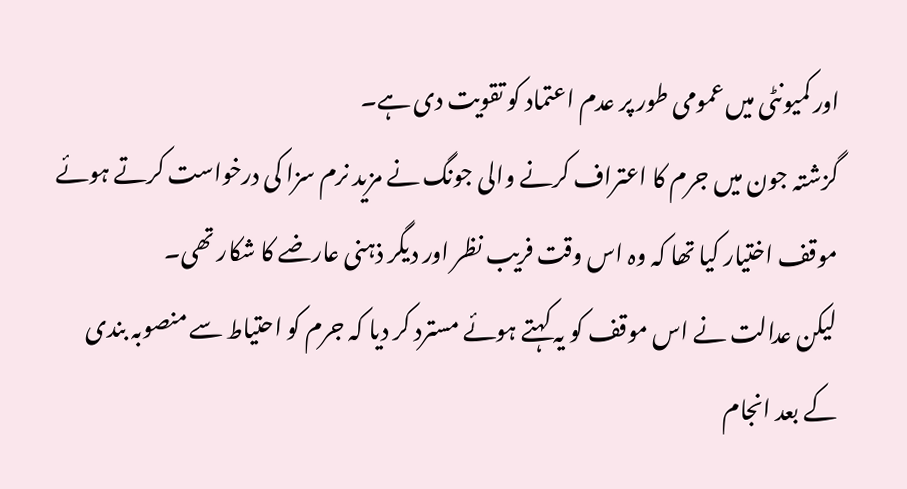اور کمیونٹی میں عمومی طور پر عدم اعتماد کو تقویت دی ہے۔
گزشتہ جون میں جرم کا اعتراف کرنے والی جونگ نے مزید نرم سزا کی درخواست کرتے ہوئے موقف اختیار کیا تھا کہ وہ اس وقت فریب نظر اور دیگر ذہنی عارضے کا شکار تھی۔
لیکن عدالت نے اس موقف کو یہ کہتے ہوئے مسترد کر دیا کہ جرم کو احتیاط سے منصوبہ بندی کے بعد انجام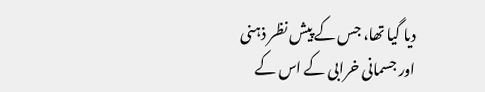دیا گیا تھا، جس کے پیش نظر ذہنی اور جسمانی خرابی کے اس کے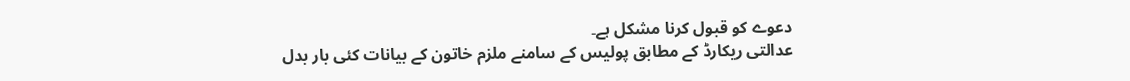دعوے کو قبول کرنا مشکل ہے۔
عدالتی ریکارڈ کے مطابق پولیس کے سامنے ملزم خاتون کے بیانات کئی بار بدل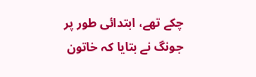چکے تھے، ابتدائی طور پر جونگ نے بتایا کہ خاتون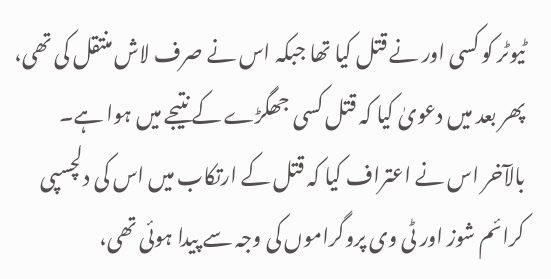ٹیوٹر کو کسی اور نے قتل کیا تھا جبکہ اس نے صرف لاش منتقل کی تھی، پھر بعد میں دعویٰ کیا کہ قتل کسی جھگڑے کے نتیجے میں ہوا ہے۔
بالآخر اس نے اعتراف کیا کہ قتل کے ارتکاب میں اس کی دلچسپی کرائم شوز اور ٹی وی پروگراموں کی وجہ سے پیدا ہوئی تھی،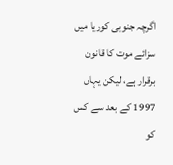اگرچہ جنوبی کوریا میں سزائے موت کا قانون برقرار ہے، لیکن یہاں 1997 کے بعد سے کس کو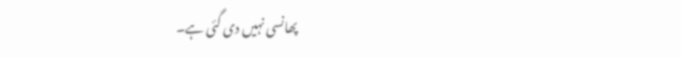پھانسی نہیں دی گئی ہے۔